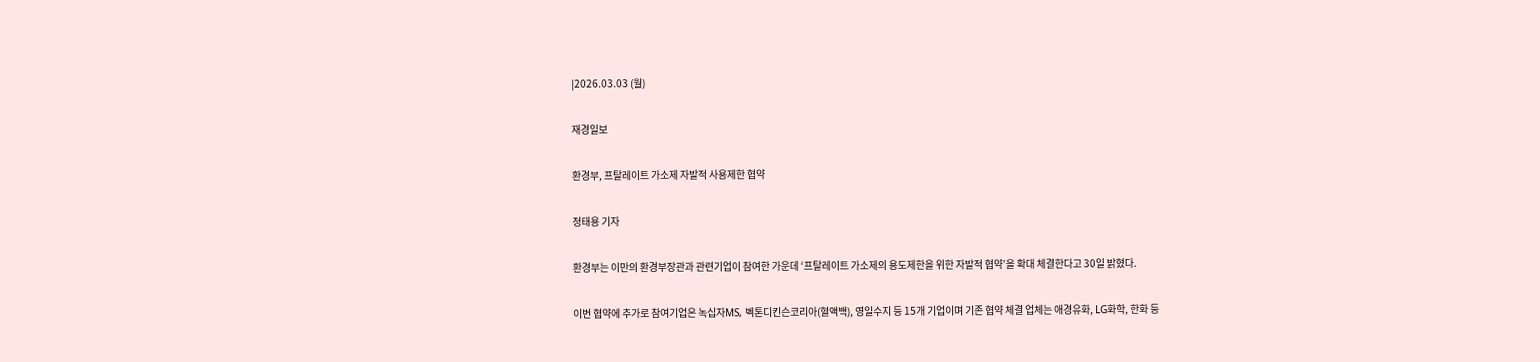|2026.03.03 (월)

재경일보

환경부, 프탈레이트 가소제 자발적 사용제한 협약

정태용 기자

환경부는 이만의 환경부장관과 관련기업이 참여한 가운데 ‘프탈레이트 가소제의 용도제한을 위한 자발적 협약’을 확대 체결한다고 30일 밝혔다.

이번 협약에 추가로 참여기업은 녹십자MS, 벡톤디킨슨코리아(혈액백), 영일수지 등 15개 기업이며 기존 협약 체결 업체는 애경유화, LG화학, 한화 등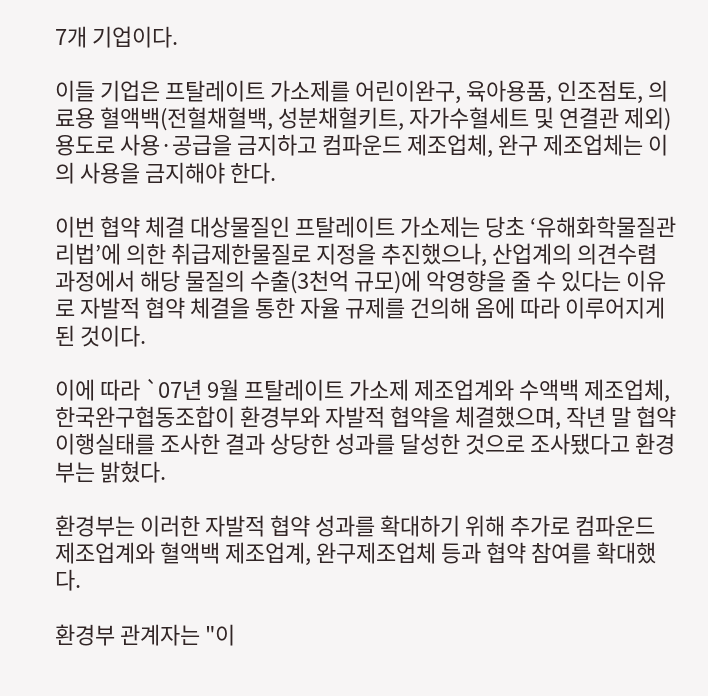7개 기업이다.

이들 기업은 프탈레이트 가소제를 어린이완구, 육아용품, 인조점토, 의료용 혈액백(전혈채혈백, 성분채혈키트, 자가수혈세트 및 연결관 제외) 용도로 사용·공급을 금지하고 컴파운드 제조업체, 완구 제조업체는 이의 사용을 금지해야 한다.

이번 협약 체결 대상물질인 프탈레이트 가소제는 당초 ‘유해화학물질관리법’에 의한 취급제한물질로 지정을 추진했으나, 산업계의 의견수렴 과정에서 해당 물질의 수출(3천억 규모)에 악영향을 줄 수 있다는 이유로 자발적 협약 체결을 통한 자율 규제를 건의해 옴에 따라 이루어지게 된 것이다.

이에 따라 `07년 9월 프탈레이트 가소제 제조업계와 수액백 제조업체, 한국완구협동조합이 환경부와 자발적 협약을 체결했으며, 작년 말 협약 이행실태를 조사한 결과 상당한 성과를 달성한 것으로 조사됐다고 환경부는 밝혔다.

환경부는 이러한 자발적 협약 성과를 확대하기 위해 추가로 컴파운드 제조업계와 혈액백 제조업계, 완구제조업체 등과 협약 참여를 확대했다.

환경부 관계자는 "이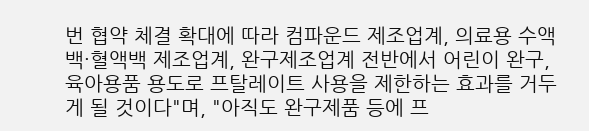번 협약 체결 확대에 따라 컴파운드 제조업계, 의료용 수액백·혈액백 제조업계, 완구제조업계 전반에서 어린이 완구, 육아용품 용도로 프탈레이트 사용을 제한하는 효과를 거두게 될 것이다"며, "아직도 완구제품 등에 프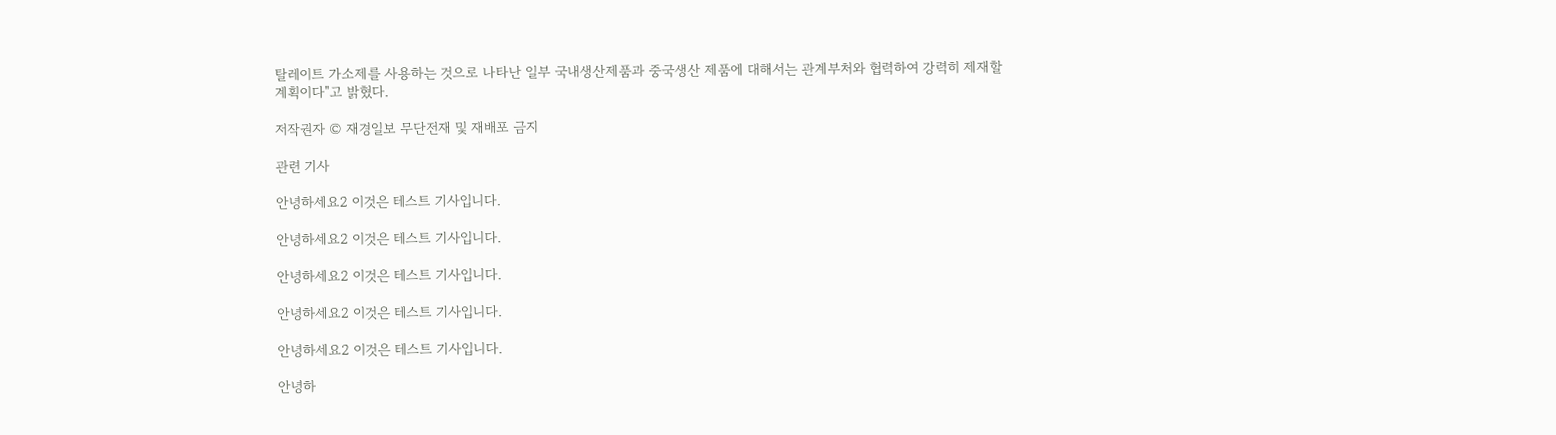탈레이트 가소제를 사용하는 것으로 나타난 일부 국내생산제품과 중국생산 제품에 대해서는 관계부처와 협력하여 강력히 제재할 계획이다"고 밝혔다.

저작권자 © 재경일보 무단전재 및 재배포 금지

관련 기사

안녕하세요2 이것은 테스트 기사입니다.

안녕하세요2 이것은 테스트 기사입니다.

안녕하세요2 이것은 테스트 기사입니다.

안녕하세요2 이것은 테스트 기사입니다.

안녕하세요2 이것은 테스트 기사입니다.

안녕하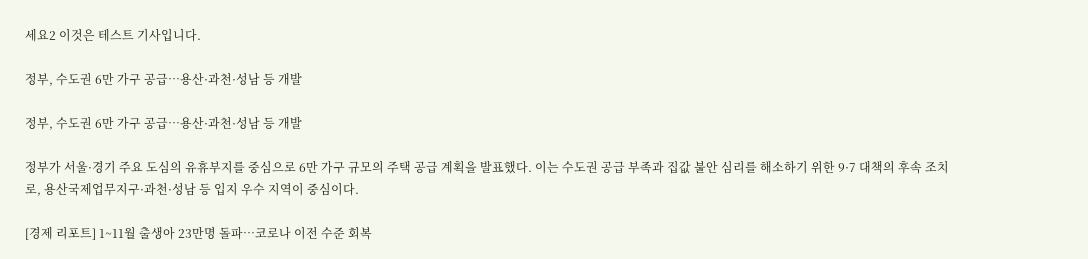세요2 이것은 테스트 기사입니다.

정부, 수도권 6만 가구 공급…용산·과천·성남 등 개발

정부, 수도권 6만 가구 공급…용산·과천·성남 등 개발

정부가 서울·경기 주요 도심의 유휴부지를 중심으로 6만 가구 규모의 주택 공급 계획을 발표했다. 이는 수도권 공급 부족과 집값 불안 심리를 해소하기 위한 9·7 대책의 후속 조치로, 용산국제업무지구·과천·성남 등 입지 우수 지역이 중심이다.

[경제 리포트] 1~11월 출생아 23만명 돌파…코로나 이전 수준 회복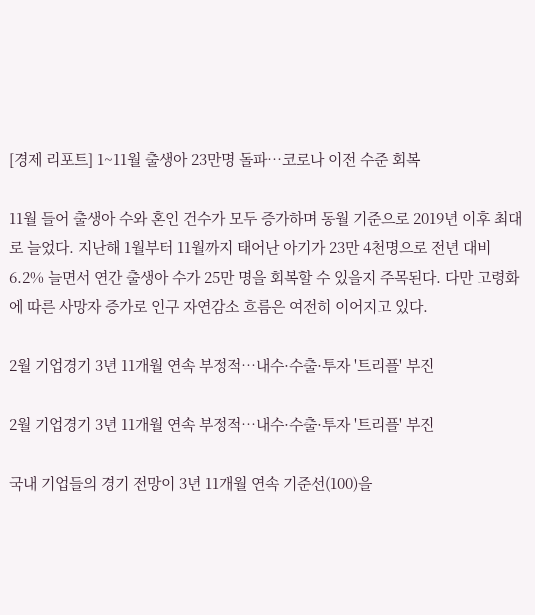[경제 리포트] 1~11월 출생아 23만명 돌파…코로나 이전 수준 회복

11월 들어 출생아 수와 혼인 건수가 모두 증가하며 동월 기준으로 2019년 이후 최대로 늘었다. 지난해 1월부터 11월까지 태어난 아기가 23만 4천명으로 전년 대비 6.2% 늘면서 연간 출생아 수가 25만 명을 회복할 수 있을지 주목된다. 다만 고령화에 따른 사망자 증가로 인구 자연감소 흐름은 여전히 이어지고 있다.

2월 기업경기 3년 11개월 연속 부정적…내수·수출·투자 '트리플' 부진

2월 기업경기 3년 11개월 연속 부정적…내수·수출·투자 '트리플' 부진

국내 기업들의 경기 전망이 3년 11개월 연속 기준선(100)을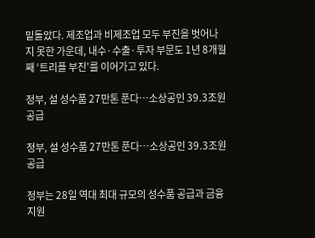밑돌았다. 제조업과 비제조업 모두 부진을 벗어나지 못한 가운데, 내수·수출·투자 부문도 1년 8개월째 ‘트리플 부진’를 이어가고 있다.

정부, 설 성수품 27만톤 푼다…소상공인 39.3조원 공급

정부, 설 성수품 27만톤 푼다…소상공인 39.3조원 공급

정부는 28일 역대 최대 규모의 성수품 공급과 금융 지원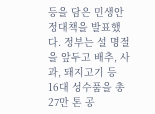등을 담은 민생안정대책을 발표했다. 정부는 설 명절을 앞두고 배추, 사과, 돼지고기 등 16대 성수품을 총 27만 톤 공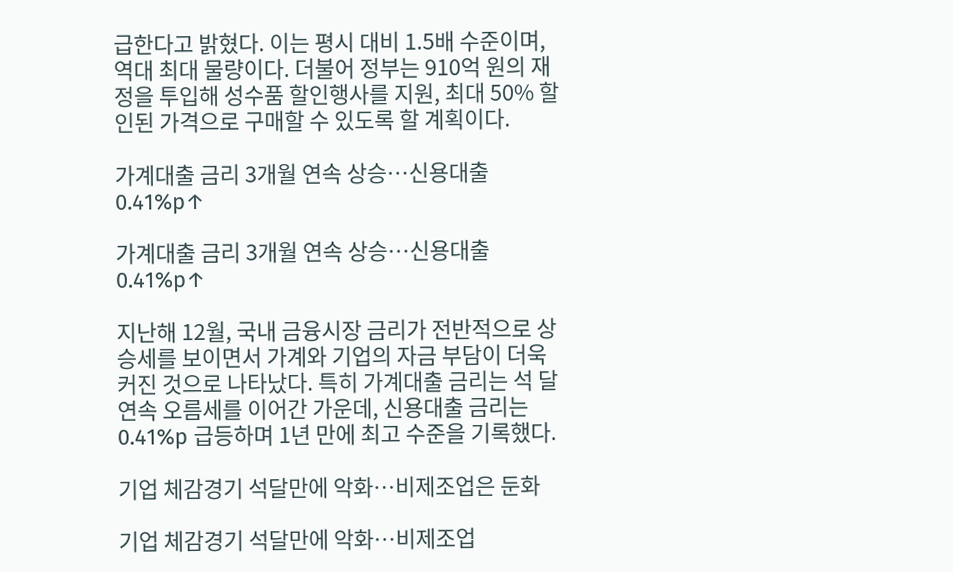급한다고 밝혔다. 이는 평시 대비 1.5배 수준이며, 역대 최대 물량이다. 더불어 정부는 910억 원의 재정을 투입해 성수품 할인행사를 지원, 최대 50% 할인된 가격으로 구매할 수 있도록 할 계획이다.

가계대출 금리 3개월 연속 상승…신용대출 0.41%p↑

가계대출 금리 3개월 연속 상승…신용대출 0.41%p↑

지난해 12월, 국내 금융시장 금리가 전반적으로 상승세를 보이면서 가계와 기업의 자금 부담이 더욱 커진 것으로 나타났다. 특히 가계대출 금리는 석 달 연속 오름세를 이어간 가운데, 신용대출 금리는 0.41%p 급등하며 1년 만에 최고 수준을 기록했다.

기업 체감경기 석달만에 악화…비제조업은 둔화

기업 체감경기 석달만에 악화…비제조업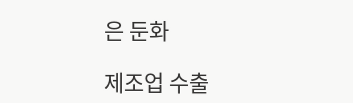은 둔화

제조업 수출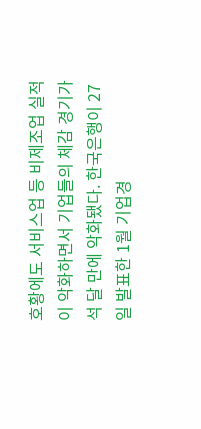호황에도 서비스업 등 비제조업 실적이 악화하면서 기업들의 체감 경기가 석 달 만에 악화됐다. 한국은행이 27일 발표한 1월 기업경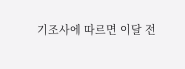기조사에 따르면 이달 전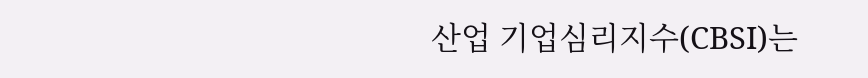산업 기업심리지수(CBSI)는